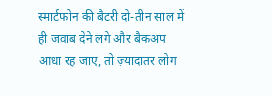स्मार्टफोन की बैटरी दो-तीन साल में ही जवाब देने लगे और बैकअप आधा रह जाए, तो ज़्यादातर लोग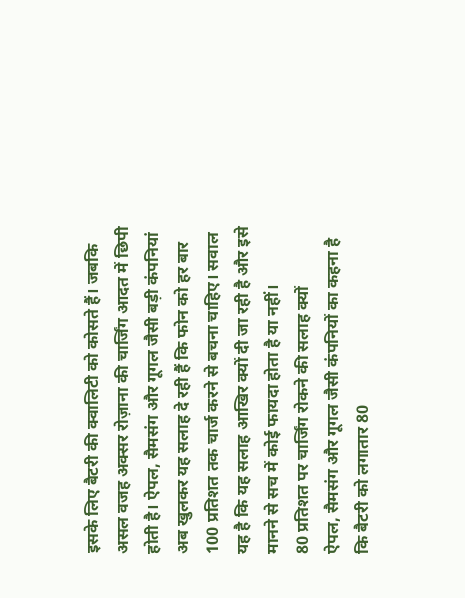इसके लिए बैटरी की क्वालिटी को कोसते हैं। जबकि असल वजह अक्सर रोज़ाना की चार्जिंग आदत में छिपी होती है। ऐपल, सैमसंग और गूगल जैसी बड़ी कंपनियां अब खुलकर यह सलाह दे रही हैं कि फोन को हर बार 100 प्रतिशत तक चार्ज करने से बचना चाहिए। सवाल यह है कि यह सलाह आखिर क्यों दी जा रही है और इसे मानने से सच में कोई फायदा होता है या नहीं।
80 प्रतिशत पर चार्जिंग रोकने की सलाह क्यों
ऐपल, सैमसंग और गूगल जैसी कंपनियों का कहना है कि बैटरी को लगातार 80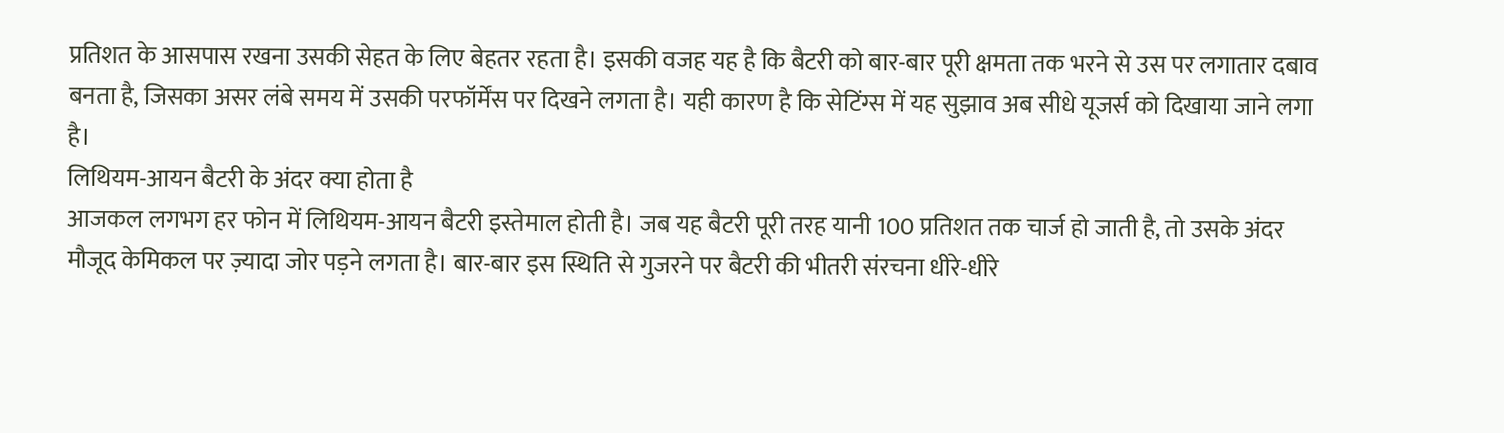प्रतिशत के आसपास रखना उसकी सेहत के लिए बेहतर रहता है। इसकी वजह यह है कि बैटरी को बार-बार पूरी क्षमता तक भरने से उस पर लगातार दबाव बनता है, जिसका असर लंबे समय में उसकी परफॉर्मेंस पर दिखने लगता है। यही कारण है कि सेटिंग्स में यह सुझाव अब सीधे यूजर्स को दिखाया जाने लगा है।
लिथियम-आयन बैटरी के अंदर क्या होता है
आजकल लगभग हर फोन में लिथियम-आयन बैटरी इस्तेमाल होती है। जब यह बैटरी पूरी तरह यानी 100 प्रतिशत तक चार्ज हो जाती है, तो उसके अंदर मौजूद केमिकल पर ज़्यादा जोर पड़ने लगता है। बार-बार इस स्थिति से गुजरने पर बैटरी की भीतरी संरचना धीरे-धीरे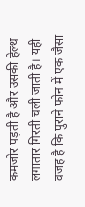कमजोर पड़ती है और उसकी हेल्थ लगातार गिरती चली जाती है। यही वजह है कि पुराने फोन में एक जैसा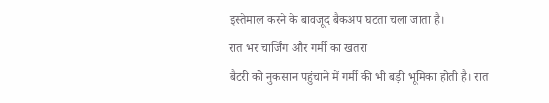इस्तेमाल करने के बावजूद बैकअप घटता चला जाता है।
रात भर चार्जिंग और गर्मी का खतरा
बैटरी को नुकसान पहुंचाने में गर्मी की भी बड़ी भूमिका होती है। रात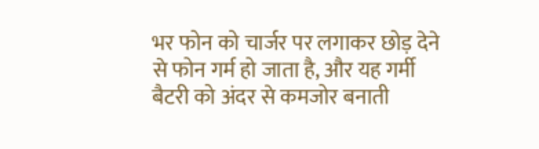भर फोन को चार्जर पर लगाकर छोड़ देने से फोन गर्म हो जाता है, और यह गर्मी बैटरी को अंदर से कमजोर बनाती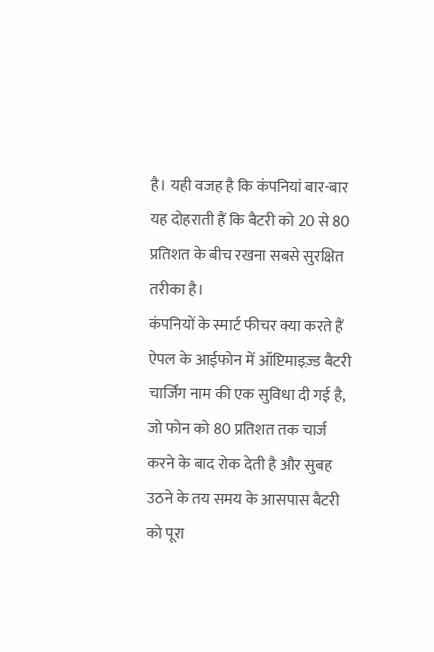है। यही वजह है कि कंपनियां बार-बार यह दोहराती हैं कि बैटरी को 20 से 80 प्रतिशत के बीच रखना सबसे सुरक्षित तरीका है।
कंपनियों के स्मार्ट फीचर क्या करते हैं
ऐपल के आईफोन में ऑप्टिमाइज़्ड बैटरी चार्जिंग नाम की एक सुविधा दी गई है, जो फोन को 80 प्रतिशत तक चार्ज करने के बाद रोक देती है और सुबह उठने के तय समय के आसपास बैटरी को पूरा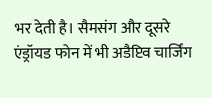भर देती है। सैमसंग और दूसरे एंड्रॉयड फोन में भी अडैप्टिव चार्जिंग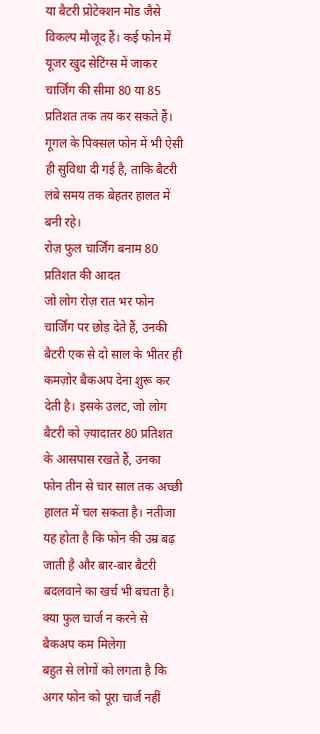या बैटरी प्रोटेक्शन मोड जैसे विकल्प मौजूद हैं। कई फोन में यूजर खुद सेटिंग्स में जाकर चार्जिंग की सीमा 80 या 85 प्रतिशत तक तय कर सकते हैं। गूगल के पिक्सल फोन में भी ऐसी ही सुविधा दी गई है, ताकि बैटरी लंबे समय तक बेहतर हालत में बनी रहे।
रोज़ फुल चार्जिंग बनाम 80 प्रतिशत की आदत
जो लोग रोज़ रात भर फोन चार्जिंग पर छोड़ देते हैं, उनकी बैटरी एक से दो साल के भीतर ही कमज़ोर बैकअप देना शुरू कर देती है। इसके उलट, जो लोग बैटरी को ज़्यादातर 80 प्रतिशत के आसपास रखते हैं, उनका फोन तीन से चार साल तक अच्छी हालत में चल सकता है। नतीजा यह होता है कि फोन की उम्र बढ़ जाती है और बार-बार बैटरी बदलवाने का खर्च भी बचता है।
क्या फुल चार्ज न करने से बैकअप कम मिलेगा
बहुत से लोगों को लगता है कि अगर फोन को पूरा चार्ज नहीं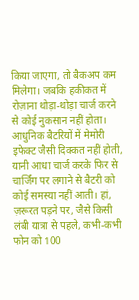किया जाएगा, तो बैकअप कम मिलेगा। जबकि हकीकत में रोज़ाना थोड़ा-थोड़ा चार्ज करने से कोई नुकसान नहीं होता। आधुनिक बैटरियों में मेमोरी इफेक्ट जैसी दिक्कत नहीं होती, यानी आधा चार्ज करके फिर से चार्जिंग पर लगाने से बैटरी को कोई समस्या नहीं आती। हां, ज़रूरत पड़ने पर, जैसे किसी लंबी यात्रा से पहले, कभी-कभी फोन को 100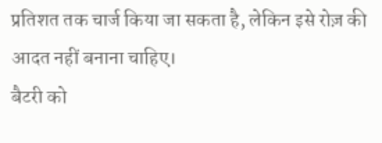प्रतिशत तक चार्ज किया जा सकता है, लेकिन इसे रोज़ की आदत नहीं बनाना चाहिए।
बैटरी को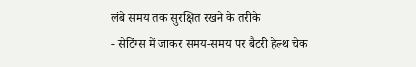लंबे समय तक सुरक्षित रखने के तरीके
- सेटिंग्स में जाकर समय-समय पर बैटरी हेल्थ चेक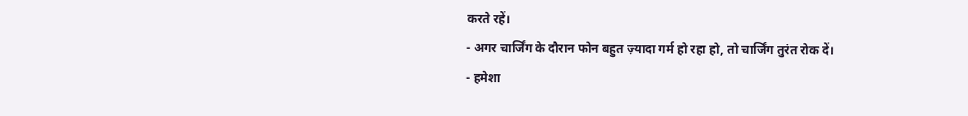करते रहें।
- अगर चार्जिंग के दौरान फोन बहुत ज़्यादा गर्म हो रहा हो, तो चार्जिंग तुरंत रोक दें।
- हमेशा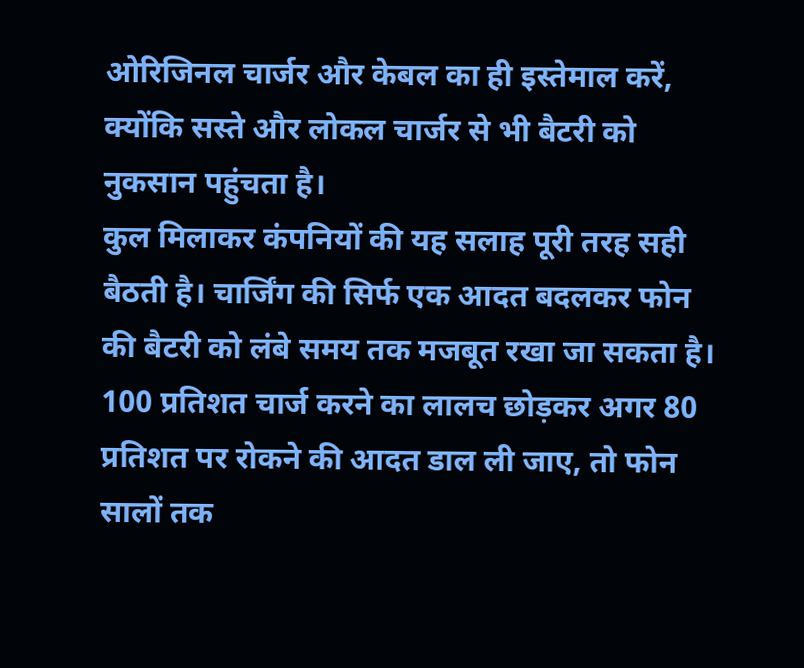ओरिजिनल चार्जर और केबल का ही इस्तेमाल करें, क्योंकि सस्ते और लोकल चार्जर से भी बैटरी को नुकसान पहुंचता है।
कुल मिलाकर कंपनियों की यह सलाह पूरी तरह सही बैठती है। चार्जिंग की सिर्फ एक आदत बदलकर फोन की बैटरी को लंबे समय तक मजबूत रखा जा सकता है। 100 प्रतिशत चार्ज करने का लालच छोड़कर अगर 80 प्रतिशत पर रोकने की आदत डाल ली जाए, तो फोन सालों तक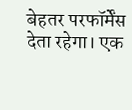बेहतर परफॉर्मेंस देता रहेगा। एक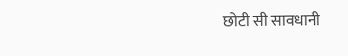छोटी सी सावधानी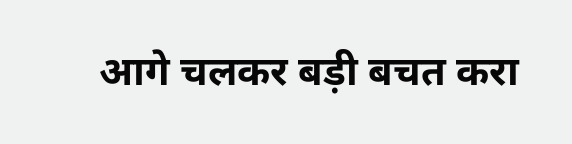आगे चलकर बड़ी बचत करा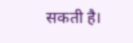सकती है।